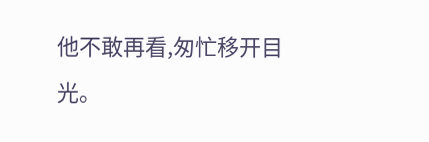他不敢再看,匆忙移开目光。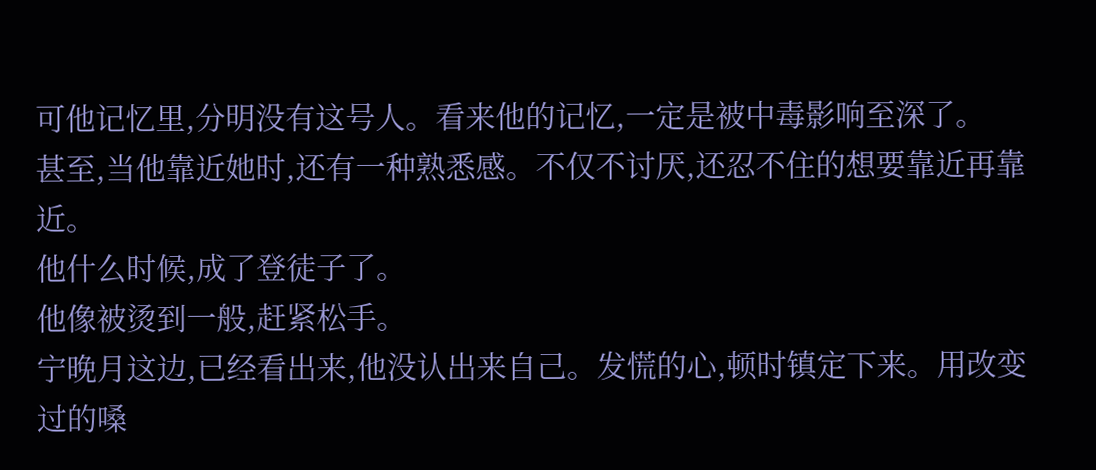可他记忆里,分明没有这号人。看来他的记忆,一定是被中毒影响至深了。
甚至,当他靠近她时,还有一种熟悉感。不仅不讨厌,还忍不住的想要靠近再靠近。
他什么时候,成了登徒子了。
他像被烫到一般,赶紧松手。
宁晚月这边,已经看出来,他没认出来自己。发慌的心,顿时镇定下来。用改变过的嗓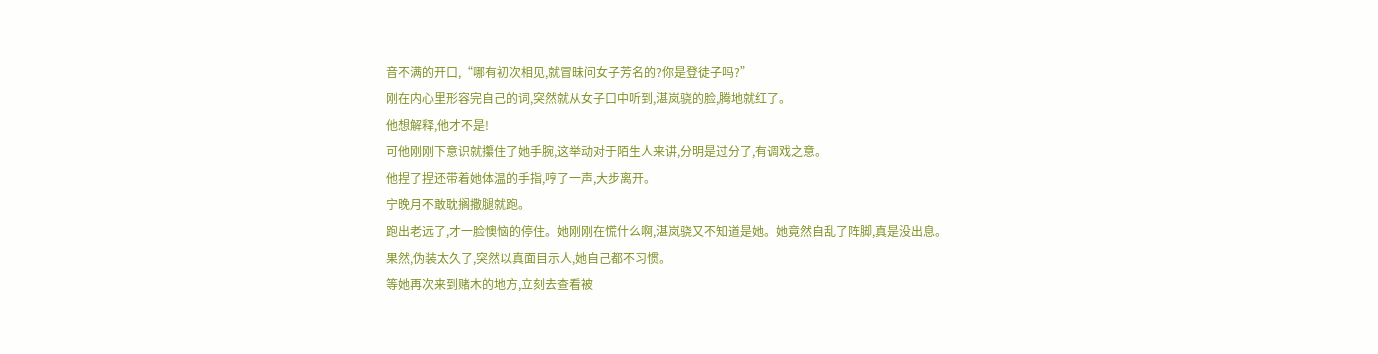音不满的开口,“哪有初次相见,就冒昧问女子芳名的?你是登徒子吗?”
刚在内心里形容完自己的词,突然就从女子口中听到,湛岚骁的脸,腾地就红了。
他想解释,他才不是!
可他刚刚下意识就攥住了她手腕,这举动对于陌生人来讲,分明是过分了,有调戏之意。
他捏了捏还带着她体温的手指,哼了一声,大步离开。
宁晚月不敢耽搁撒腿就跑。
跑出老远了,才一脸懊恼的停住。她刚刚在慌什么啊,湛岚骁又不知道是她。她竟然自乱了阵脚,真是没出息。
果然,伪装太久了,突然以真面目示人,她自己都不习惯。
等她再次来到赌木的地方,立刻去查看被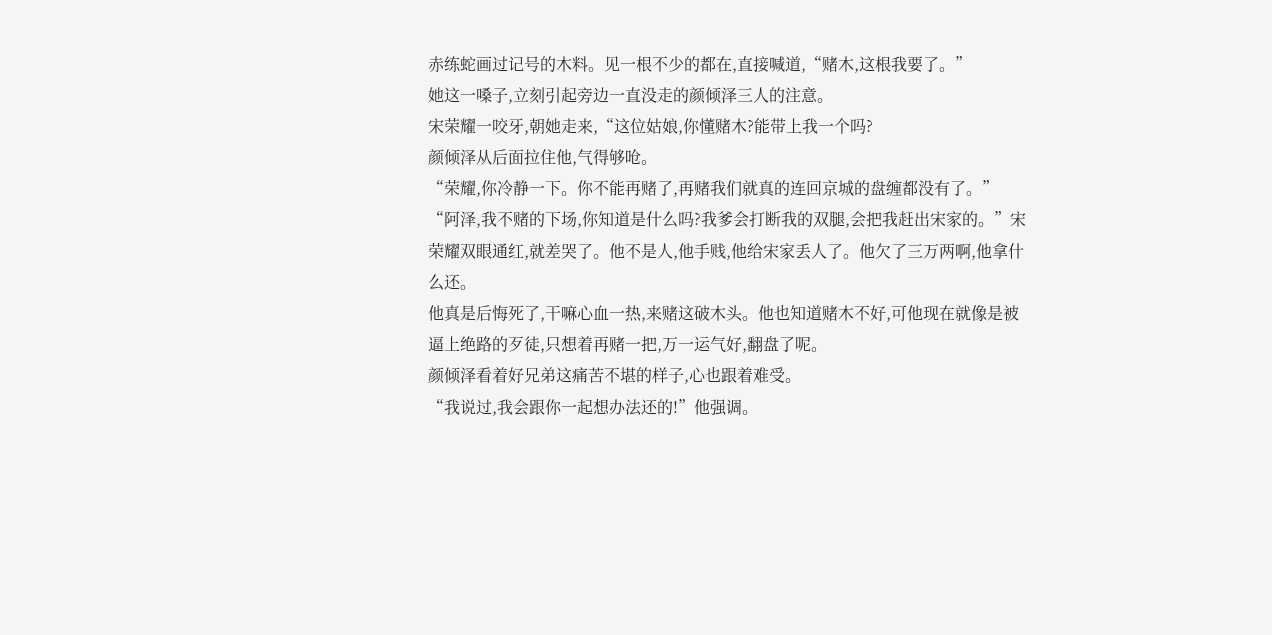赤练蛇画过记号的木料。见一根不少的都在,直接喊道,“赌木,这根我要了。”
她这一嗓子,立刻引起旁边一直没走的颜倾泽三人的注意。
宋荣耀一咬牙,朝她走来,“这位姑娘,你懂赌木?能带上我一个吗?
颜倾泽从后面拉住他,气得够呛。
“荣耀,你冷静一下。你不能再赌了,再赌我们就真的连回京城的盘缠都没有了。”
“阿泽,我不赌的下场,你知道是什么吗?我爹会打断我的双腿,会把我赶出宋家的。”宋荣耀双眼通红,就差哭了。他不是人,他手贱,他给宋家丢人了。他欠了三万两啊,他拿什么还。
他真是后悔死了,干嘛心血一热,来赌这破木头。他也知道赌木不好,可他现在就像是被逼上绝路的歹徒,只想着再赌一把,万一运气好,翻盘了呢。
颜倾泽看着好兄弟这痛苦不堪的样子,心也跟着难受。
“我说过,我会跟你一起想办法还的!”他强调。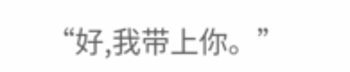“好,我带上你。”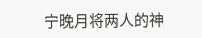宁晚月将两人的神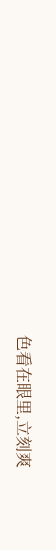色看在眼里,立刻爽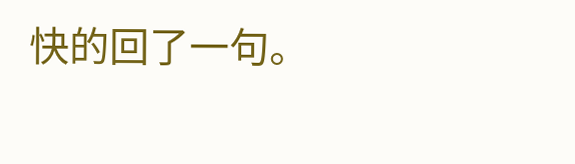快的回了一句。